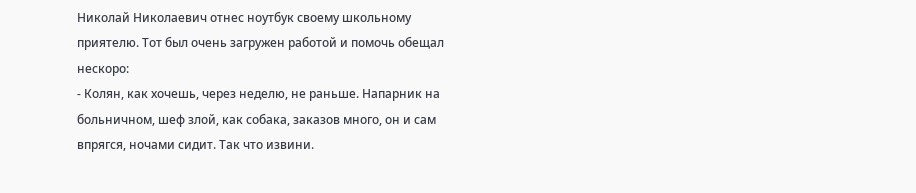Николай Николаевич отнес ноутбук своему школьному приятелю. Тот был очень загружен работой и помочь обещал нескоро:
- Колян, как хочешь, через неделю, не раньше. Напарник на больничном, шеф злой, как собака, заказов много, он и сам впрягся, ночами сидит. Так что извини.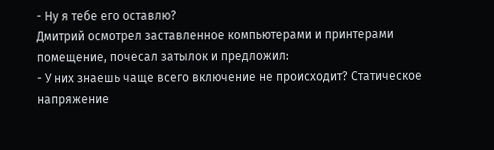- Ну я тебе его оставлю?
Дмитрий осмотрел заставленное компьютерами и принтерами помещение, почесал затылок и предложил:
- У них знаешь чаще всего включение не происходит? Статическое напряжение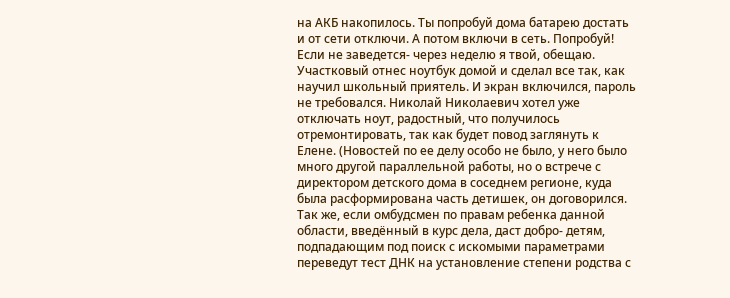на АКБ накопилось. Ты попробуй дома батарею достать и от сети отключи. А потом включи в сеть. Попробуй! Если не заведется- через неделю я твой, обещаю.
Участковый отнес ноутбук домой и сделал все так, как научил школьный приятель. И экран включился, пароль не требовался. Николай Николаевич хотел уже отключать ноут, радостный, что получилось отремонтировать, так как будет повод заглянуть к Елене. (Новостей по ее делу особо не было, у него было много другой параллельной работы, но о встрече с директором детского дома в соседнем регионе, куда была расформирована часть детишек, он договорился. Так же, если омбудсмен по правам ребенка данной области, введённый в курс дела, даст добро- детям, подпадающим под поиск с искомыми параметрами переведут тест ДНК на установление степени родства с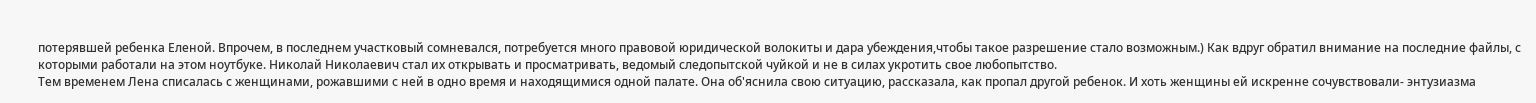потерявшей ребенка Еленой. Впрочем, в последнем участковый сомневался, потребуется много правовой юридической волокиты и дара убеждения,чтобы такое разрешение стало возможным.) Как вдруг обратил внимание на последние файлы, с которыми работали на этом ноутбуке. Николай Николаевич стал их открывать и просматривать, ведомый следопытской чуйкой и не в силах укротить свое любопытство.
Тем временем Лена списалась с женщинами, рожавшими с ней в одно время и находящимися одной палате. Она об'яснила свою ситуацию, рассказала, как пропал другой ребенок. И хоть женщины ей искренне сочувствовали- энтузиазма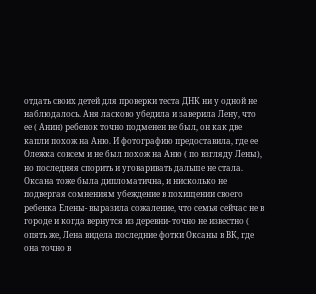отдать своих детей для проверки теста ДНК ни у одной не наблюдалось. Аня ласково убедила и заверила Лену, что ее ( Анин) ребенок точно подменен не был, он как две капли похож на Аню. И фотографию предоставила, где ее Олежка совсем и не был похож на Аню ( по взгляду Лены), но последняя спорить и уговаривать дальше не стала. Оксана тоже была дипломатична, и нисколько не подвергая сомнениям убеждение в похищении своего ребенка Елены- выразила сожаление, что семья сейчас не в городе и когда вернутся из деревни- точно не известно ( опять же, Лена видела последние фотки Оксаны в ВК, где она точно в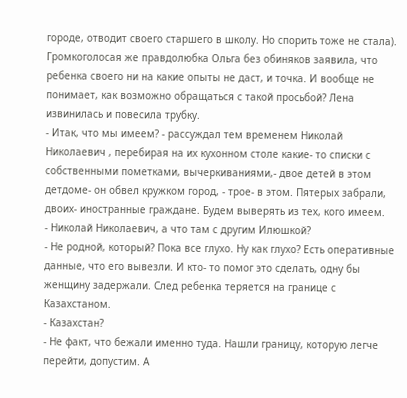городе, отводит своего старшего в школу. Но спорить тоже не стала). Громкоголосая же правдолюбка Ольга без обиняков заявила, что ребенка своего ни на какие опыты не даст, и точка. И вообще не понимает, как возможно обращаться с такой просьбой? Лена извинилась и повесила трубку.
- Итак, что мы имеем? - рассуждал тем временем Николай Николаевич , перебирая на их кухонном столе какие- то списки с собственными пометками, вычеркиваниями,- двое детей в этом детдоме- он обвел кружком город, - трое- в этом. Пятерых забрали, двоих- иностранные граждане. Будем выверять из тех, кого имеем.
- Николай Николаевич, а что там с другим Илюшкой?
- Не родной, который? Пока все глухо. Ну как глухо? Есть оперативные данные, что его вывезли. И кто- то помог это сделать, одну бы женщину задержали. След ребенка теряется на границе с Казахстаном.
- Казахстан?
- Не факт, что бежали именно туда. Нашли границу, которую легче перейти, допустим. А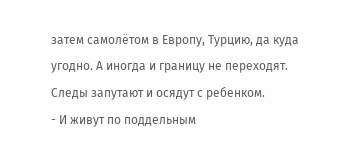затем самолётом в Европу, Турцию, да куда угодно. А иногда и границу не переходят. Следы запутают и осядут с ребенком.
- И живут по поддельным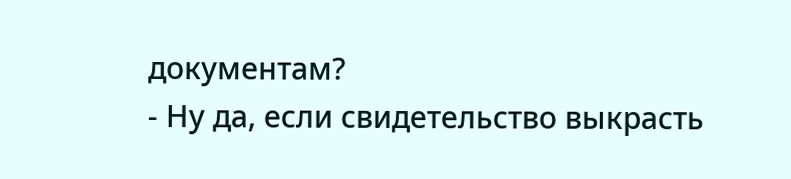документам?
- Ну да, если свидетельство выкрасть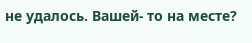не удалось. Вашей- то на месте?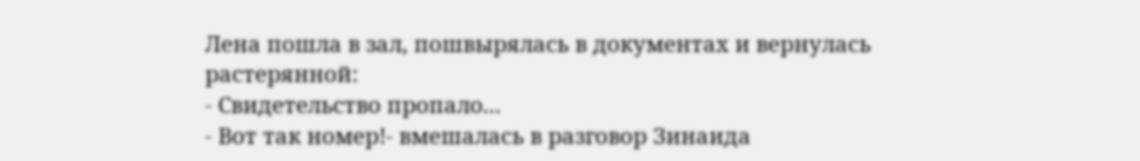Лена пошла в зал, пошвырялась в документах и вернулась растерянной:
- Свидетельство пропало...
- Вот так номер!- вмешалась в разговор Зинаида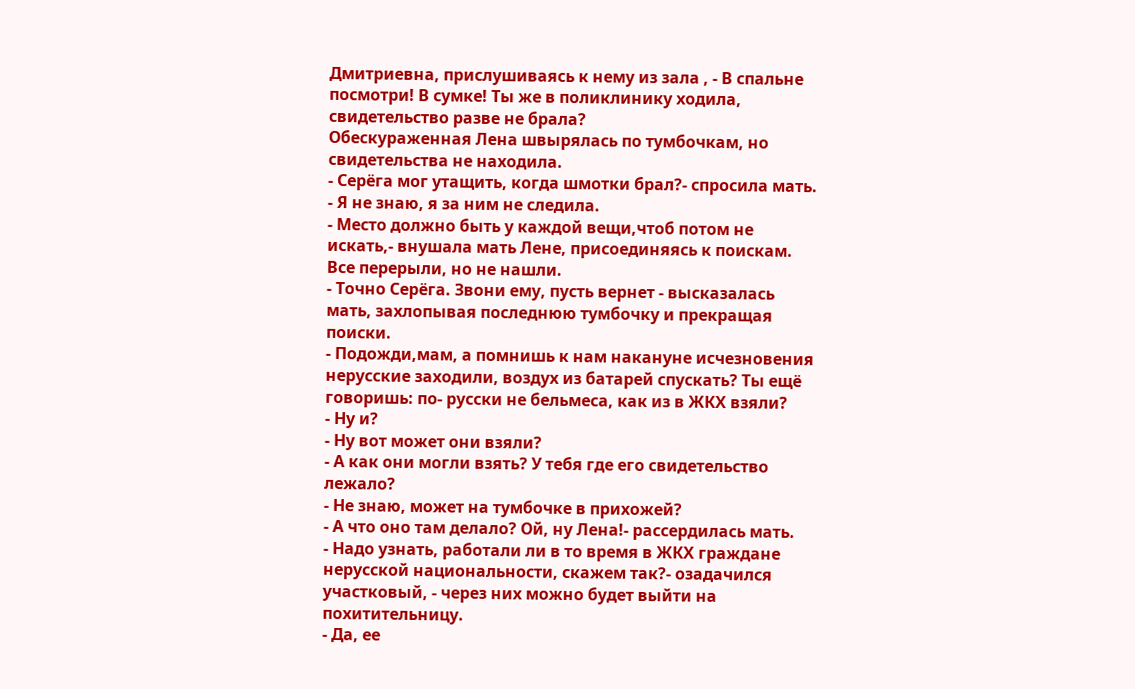Дмитриевна, прислушиваясь к нему из зала , - В спальне посмотри! В сумке! Ты же в поликлинику ходила, свидетельство разве не брала?
Обескураженная Лена швырялась по тумбочкам, но свидетельства не находила.
- Серёга мог утащить, когда шмотки брал?- спросила мать.
- Я не знаю, я за ним не следила.
- Место должно быть у каждой вещи,чтоб потом не искать,- внушала мать Лене, присоединяясь к поискам. Все перерыли, но не нашли.
- Точно Серёга. Звони ему, пусть вернет - высказалась мать, захлопывая последнюю тумбочку и прекращая поиски.
- Подожди,мам, а помнишь к нам накануне исчезновения нерусские заходили, воздух из батарей спускать? Ты ещё говоришь: по- русски не бельмеса, как из в ЖКХ взяли?
- Ну и?
- Ну вот может они взяли?
- А как они могли взять? У тебя где его свидетельство лежало?
- Не знаю, может на тумбочке в прихожей?
- А что оно там делало? Ой, ну Лена!- рассердилась мать.
- Надо узнать, работали ли в то время в ЖКХ граждане нерусской национальности, скажем так?- озадачился участковый, - через них можно будет выйти на похитительницу.
- Да, ее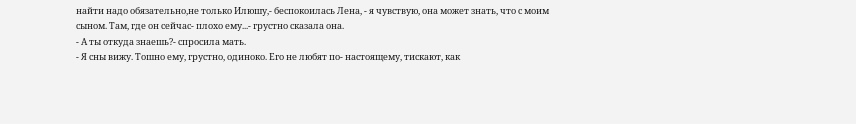найти надо обязательно,не только Илюшу,- беспокоилась Лена, - я чувствую, она может знать, что с моим сыном. Там, где он сейчас- плохо ему...- грустно сказала она.
- А ты откуда знаешь?- спросила мать.
- Я сны вижу. Тошно ему, грустно, одиноко. Его не любят по- настоящему, тискают, как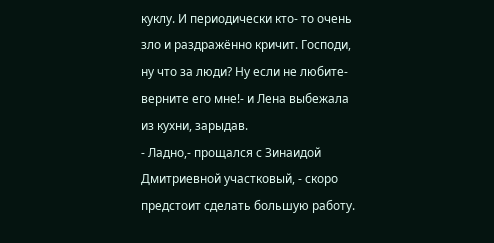куклу. И периодически кто- то очень зло и раздражённо кричит. Господи, ну что за люди? Ну если не любите- верните его мне!- и Лена выбежала из кухни, зарыдав.
- Ладно,- прощался с Зинаидой Дмитриевной участковый, - скоро предстоит сделать большую работу.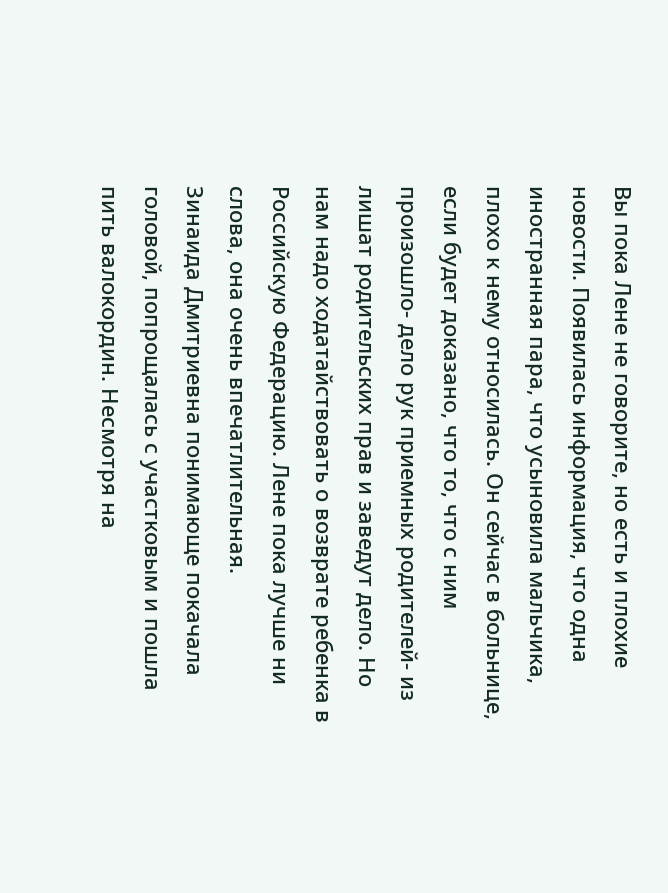Вы пока Лене не говорите, но есть и плохие новости. Появилась информация, что одна иностранная пара, что усыновила мальчика, плохо к нему относилась. Он сейчас в больнице, если будет доказано, что то, что с ним произошло- дело рук приемных родителей- из лишат родительских прав и заведут дело. Но нам надо ходатайствовать о возврате ребенка в Российскую Федерацию. Лене пока лучше ни слова, она очень впечатлительная.
Зинаида Дмитриевна понимающе покачала головой, попрощалась с участковым и пошла пить валокордин. Несмотря на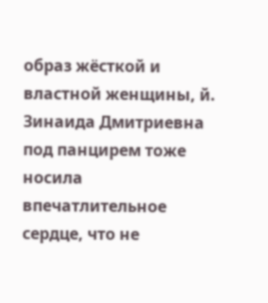образ жёсткой и властной женщины, й. Зинаида Дмитриевна под панцирем тоже носила впечатлительное сердце, что не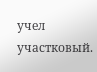учел участковый.